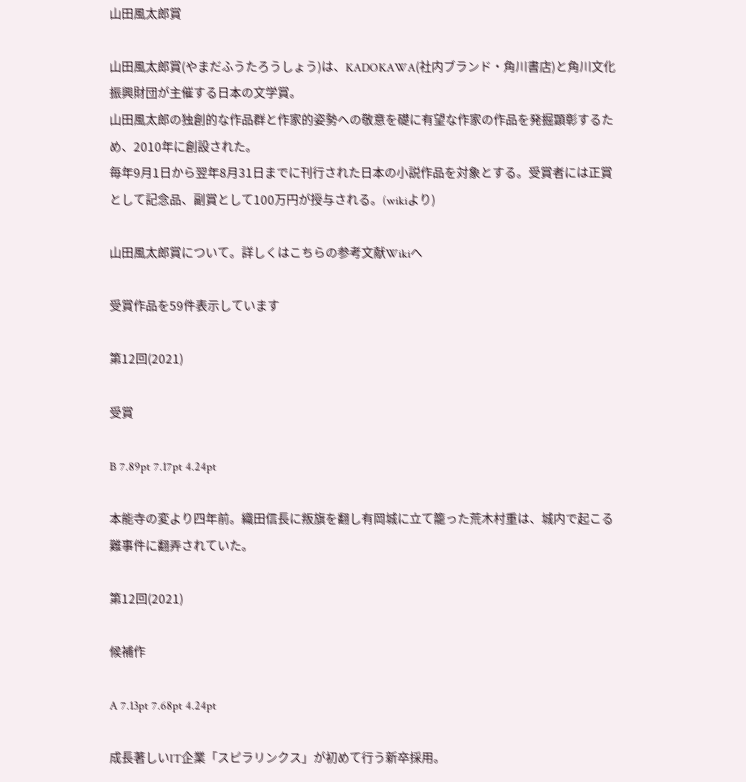山田風太郎賞

山田風太郎賞(やまだふうたろうしょう)は、KADOKAWA(社内ブランド・角川書店)と角川文化振興財団が主催する日本の文学賞。
山田風太郎の独創的な作品群と作家的姿勢への敬意を礎に有望な作家の作品を発掘顕彰するため、2010年に創設された。
毎年9月1日から翌年8月31日までに刊行された日本の小説作品を対象とする。受賞者には正賞として記念品、副賞として100万円が授与される。(wikiより)

山田風太郎賞について。詳しくはこちらの参考文献Wikiへ

受賞作品を59件表示しています

第12回(2021)

受賞

B 7.89pt 7.17pt 4.24pt

本能寺の変より四年前。織田信長に叛旗を翻し有岡城に立て籠った荒木村重は、城内で起こる難事件に翻弄されていた。

第12回(2021)

候補作

A 7.13pt 7.68pt 4.24pt

成長著しいIT企業「スピラリンクス」が初めて行う新卒採用。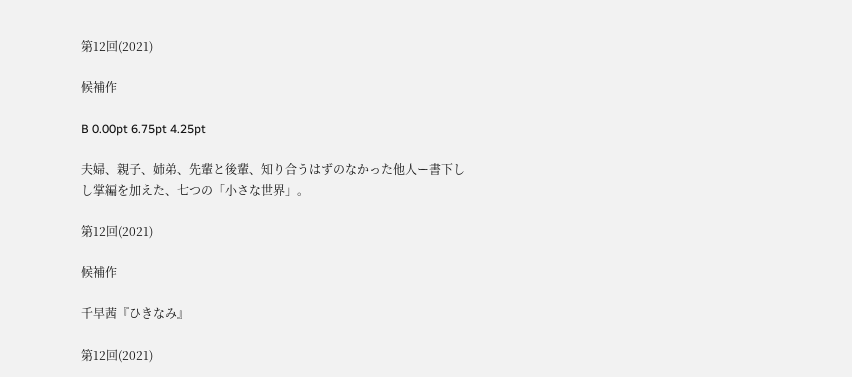第12回(2021)

候補作

B 0.00pt 6.75pt 4.25pt

夫婦、親子、姉弟、先輩と後輩、知り合うはずのなかった他人ー書下しし掌編を加えた、七つの「小さな世界」。

第12回(2021)

候補作

千早茜『ひきなみ』

第12回(2021)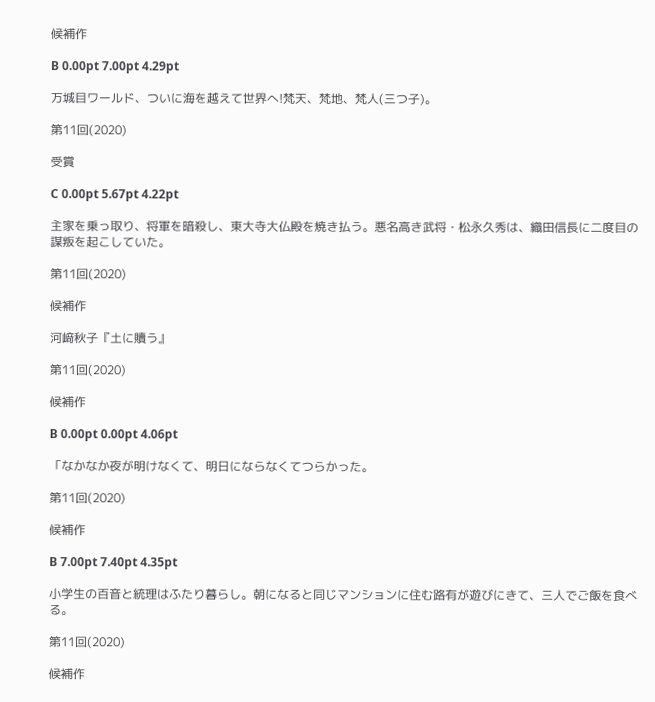候補作

B 0.00pt 7.00pt 4.29pt

万城目ワールド、ついに海を越えて世界へ!梵天、梵地、梵人(三つ子)。

第11回(2020)

受賞

C 0.00pt 5.67pt 4.22pt

主家を乗っ取り、将軍を暗殺し、東大寺大仏殿を焼き払う。悪名高き武将・松永久秀は、織田信長に二度目の謀叛を起こしていた。

第11回(2020)

候補作

河﨑秋子『土に贖う』

第11回(2020)

候補作

B 0.00pt 0.00pt 4.06pt

「なかなか夜が明けなくて、明日にならなくてつらかった。

第11回(2020)

候補作

B 7.00pt 7.40pt 4.35pt

小学生の百音と統理はふたり暮らし。朝になると同じマンションに住む路有が遊びにきて、三人でご飯を食べる。

第11回(2020)

候補作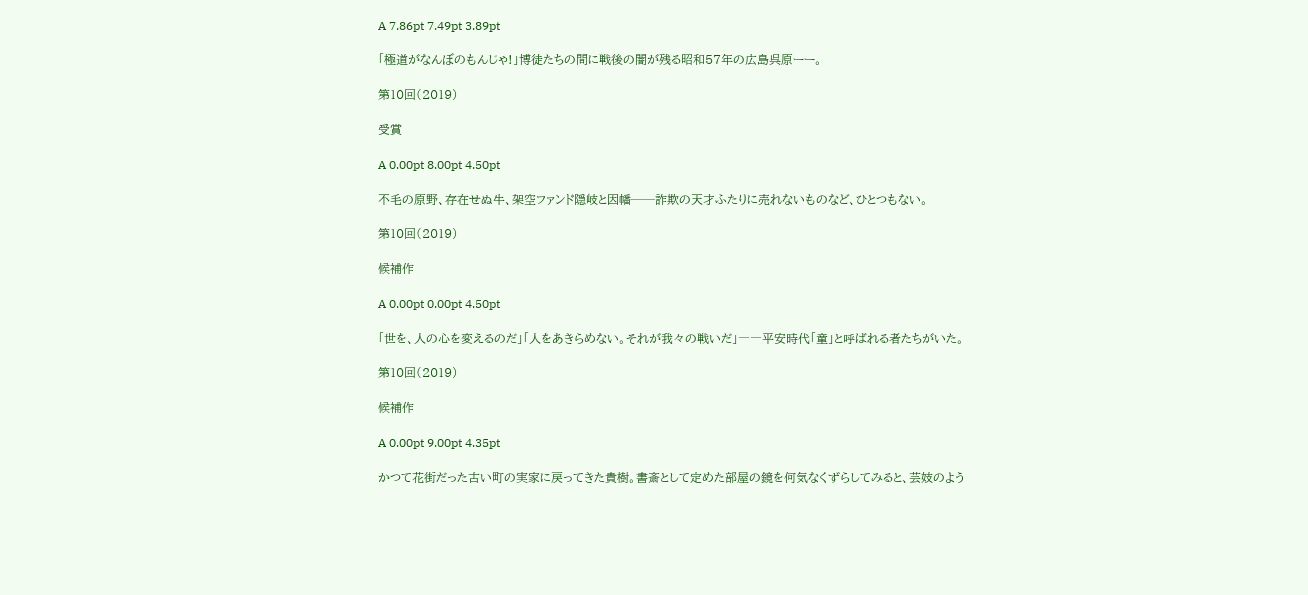A 7.86pt 7.49pt 3.89pt

「極道がなんぼのもんじゃ!」博徒たちの間に戦後の闇が残る昭和57年の広島呉原ーー。

第10回(2019)

受賞

A 0.00pt 8.00pt 4.50pt

不毛の原野、存在せぬ牛、架空ファンド隠岐と因幡──詐欺の天才ふたりに売れないものなど、ひとつもない。

第10回(2019)

候補作

A 0.00pt 0.00pt 4.50pt

「世を、人の心を変えるのだ」「人をあきらめない。それが我々の戦いだ」――平安時代「童」と呼ばれる者たちがいた。

第10回(2019)

候補作

A 0.00pt 9.00pt 4.35pt

かつて花街だった古い町の実家に戻ってきた貴樹。書斎として定めた部屋の鏡を何気なくずらしてみると、芸妓のよう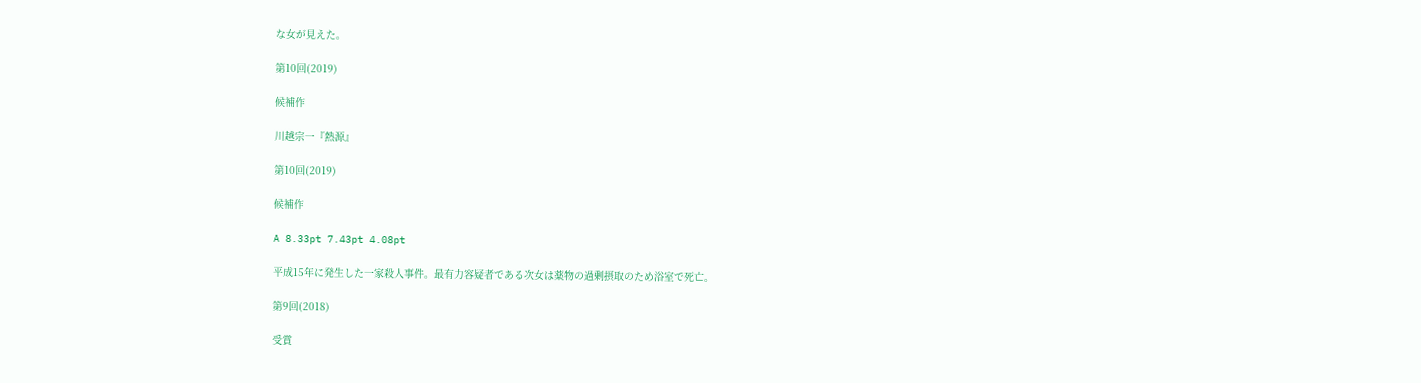な女が見えた。

第10回(2019)

候補作

川越宗一『熱源』

第10回(2019)

候補作

A 8.33pt 7.43pt 4.08pt

平成15年に発生した一家殺人事件。最有力容疑者である次女は薬物の過剰摂取のため浴室で死亡。

第9回(2018)

受賞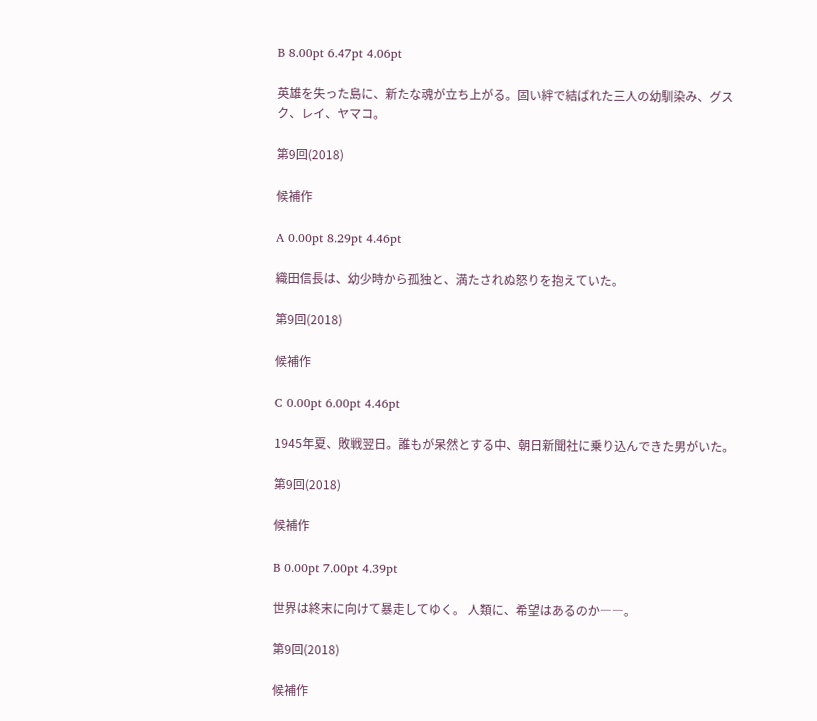B 8.00pt 6.47pt 4.06pt

英雄を失った島に、新たな魂が立ち上がる。固い絆で結ばれた三人の幼馴染み、グスク、レイ、ヤマコ。

第9回(2018)

候補作

A 0.00pt 8.29pt 4.46pt

織田信長は、幼少時から孤独と、満たされぬ怒りを抱えていた。

第9回(2018)

候補作

C 0.00pt 6.00pt 4.46pt

1945年夏、敗戦翌日。誰もが呆然とする中、朝日新聞社に乗り込んできた男がいた。

第9回(2018)

候補作

B 0.00pt 7.00pt 4.39pt

世界は終末に向けて暴走してゆく。 人類に、希望はあるのか――。

第9回(2018)

候補作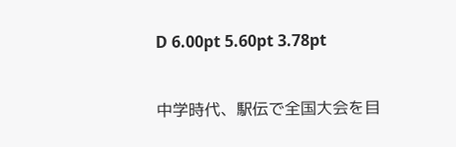D 6.00pt 5.60pt 3.78pt

中学時代、駅伝で全国大会を目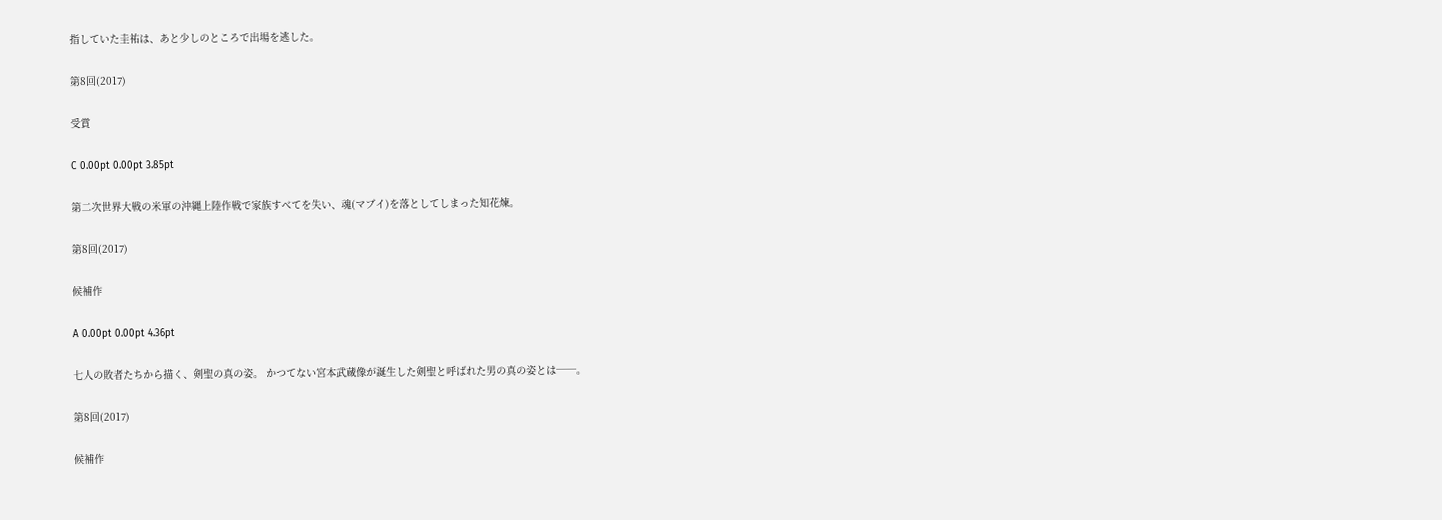指していた圭祐は、あと少しのところで出場を逃した。

第8回(2017)

受賞

C 0.00pt 0.00pt 3.85pt

第二次世界大戦の米軍の沖縄上陸作戦で家族すべてを失い、魂(マブイ)を落としてしまった知花煉。

第8回(2017)

候補作

A 0.00pt 0.00pt 4.36pt

七人の敗者たちから描く、剣聖の真の姿。 かつてない宮本武蔵像が誕生した剣聖と呼ばれた男の真の姿とは──。

第8回(2017)

候補作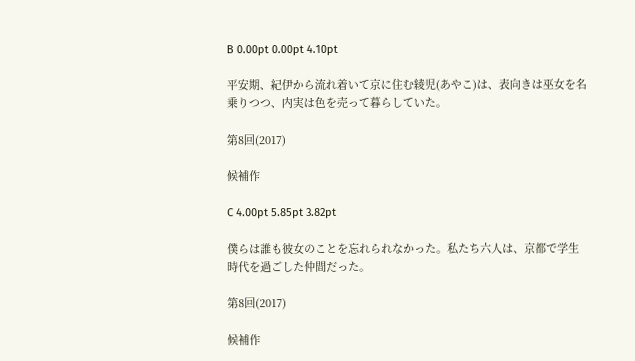B 0.00pt 0.00pt 4.10pt

平安期、紀伊から流れ着いて京に住む綾児(あやこ)は、表向きは巫女を名乗りつつ、内実は色を売って暮らしていた。

第8回(2017)

候補作

C 4.00pt 5.85pt 3.82pt

僕らは誰も彼女のことを忘れられなかった。私たち六人は、京都で学生時代を過ごした仲間だった。

第8回(2017)

候補作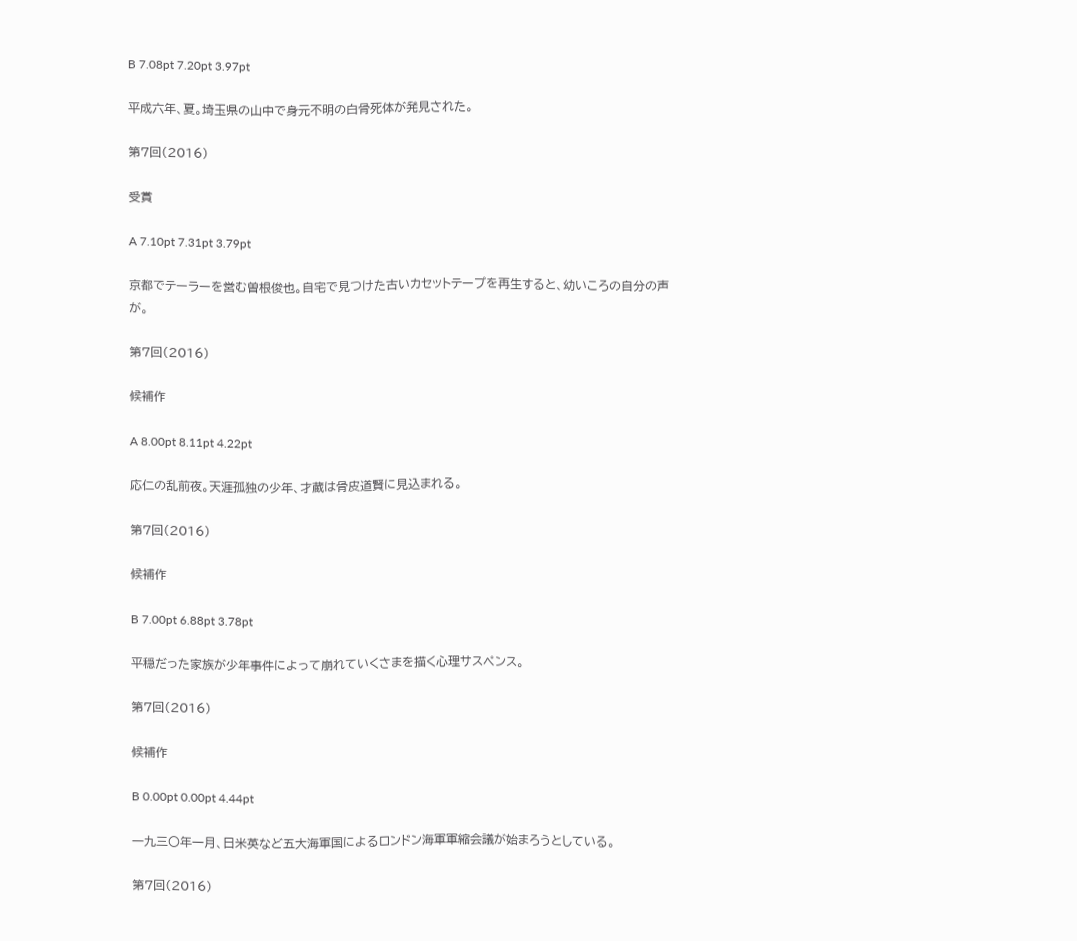B 7.08pt 7.20pt 3.97pt

平成六年、夏。埼玉県の山中で身元不明の白骨死体が発見された。

第7回(2016)

受賞

A 7.10pt 7.31pt 3.79pt

京都でテーラーを営む曽根俊也。自宅で見つけた古いカセットテープを再生すると、幼いころの自分の声が。

第7回(2016)

候補作

A 8.00pt 8.11pt 4.22pt

応仁の乱前夜。天涯孤独の少年、才蔵は骨皮道賢に見込まれる。

第7回(2016)

候補作

B 7.00pt 6.88pt 3.78pt

平穏だった家族が少年事件によって崩れていくさまを描く心理サスペンス。

第7回(2016)

候補作

B 0.00pt 0.00pt 4.44pt

一九三〇年一月、日米英など五大海軍国によるロンドン海軍軍縮会議が始まろうとしている。

第7回(2016)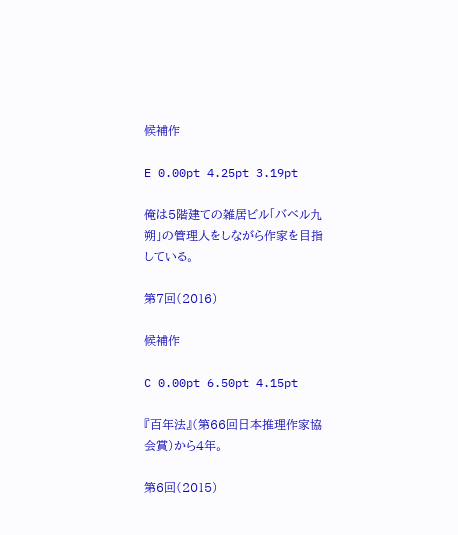候補作

E 0.00pt 4.25pt 3.19pt

俺は5階建ての雑居ビル「バベル九朔」の管理人をしながら作家を目指している。

第7回(2016)

候補作

C 0.00pt 6.50pt 4.15pt

『百年法』(第66回日本推理作家協会賞)から4年。

第6回(2015)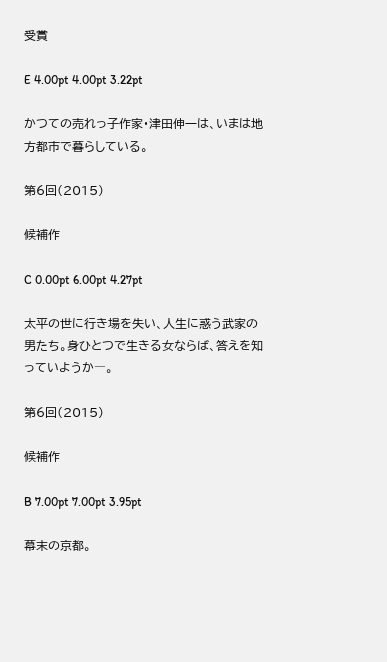受賞

E 4.00pt 4.00pt 3.22pt

かつての売れっ子作家・津田伸一は、いまは地方都市で暮らしている。

第6回(2015)

候補作

C 0.00pt 6.00pt 4.27pt

太平の世に行き場を失い、人生に惑う武家の男たち。身ひとつで生きる女ならば、答えを知っていようか―。

第6回(2015)

候補作

B 7.00pt 7.00pt 3.95pt

幕末の京都。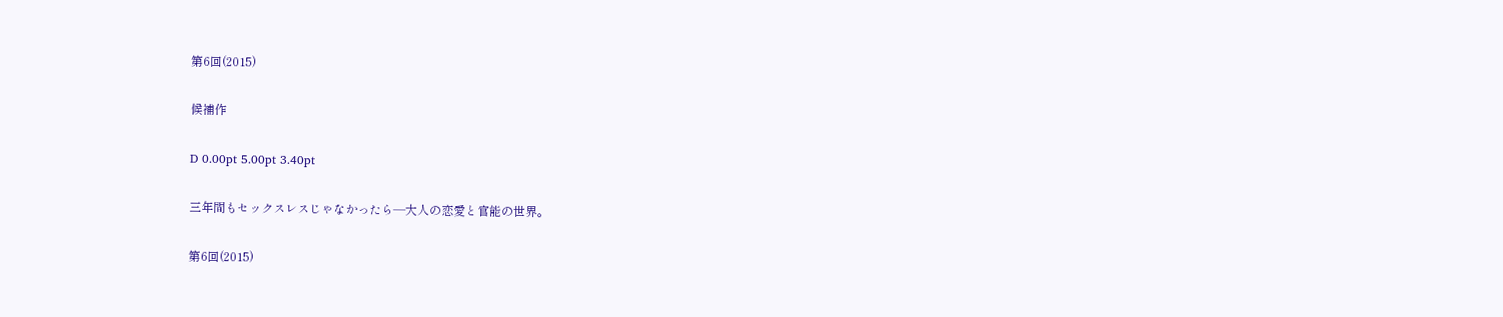第6回(2015)

候補作

D 0.00pt 5.00pt 3.40pt

三年間もセックスレスじゃなかったら―大人の恋愛と官能の世界。

第6回(2015)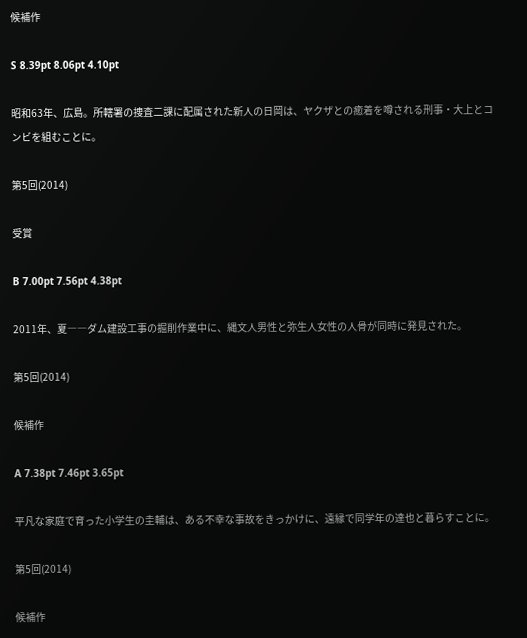候補作

S 8.39pt 8.06pt 4.10pt

昭和63年、広島。所轄署の捜査二課に配属された新人の日岡は、ヤクザとの癒着を噂される刑事・大上とコンビを組むことに。

第5回(2014)

受賞

B 7.00pt 7.56pt 4.38pt

2011年、夏――ダム建設工事の掘削作業中に、縄文人男性と弥生人女性の人骨が同時に発見された。

第5回(2014)

候補作

A 7.38pt 7.46pt 3.65pt

平凡な家庭で育った小学生の圭輔は、ある不幸な事故をきっかけに、遠縁で同学年の達也と暮らすことに。

第5回(2014)

候補作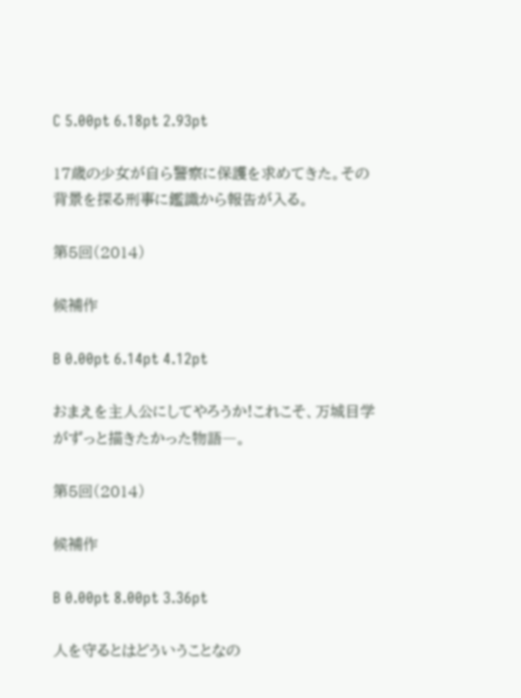C 5.00pt 6.18pt 2.93pt

17歳の少女が自ら警察に保護を求めてきた。その背景を探る刑事に鑑識から報告が入る。

第5回(2014)

候補作

B 0.00pt 6.14pt 4.12pt

おまえを主人公にしてやろうか!これこそ、万城目学がずっと描きたかった物語―。

第5回(2014)

候補作

B 0.00pt 8.00pt 3.36pt

人を守るとはどういうことなの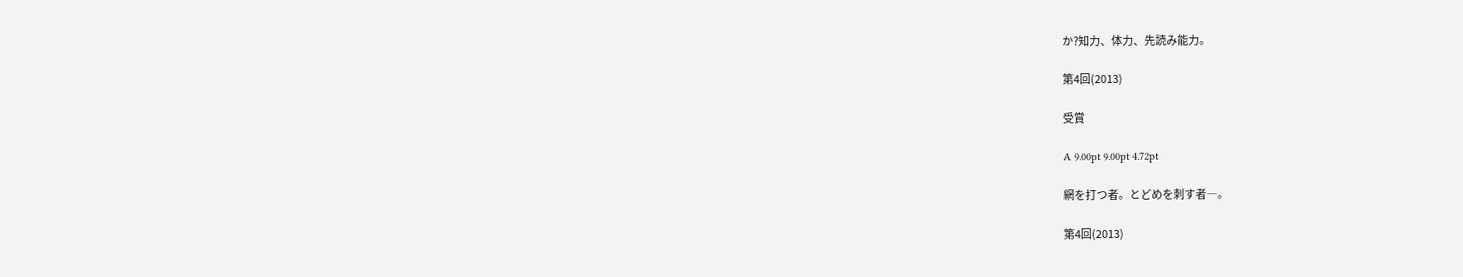か?知力、体力、先読み能力。

第4回(2013)

受賞

A 9.00pt 9.00pt 4.72pt

網を打つ者。とどめを刺す者―。

第4回(2013)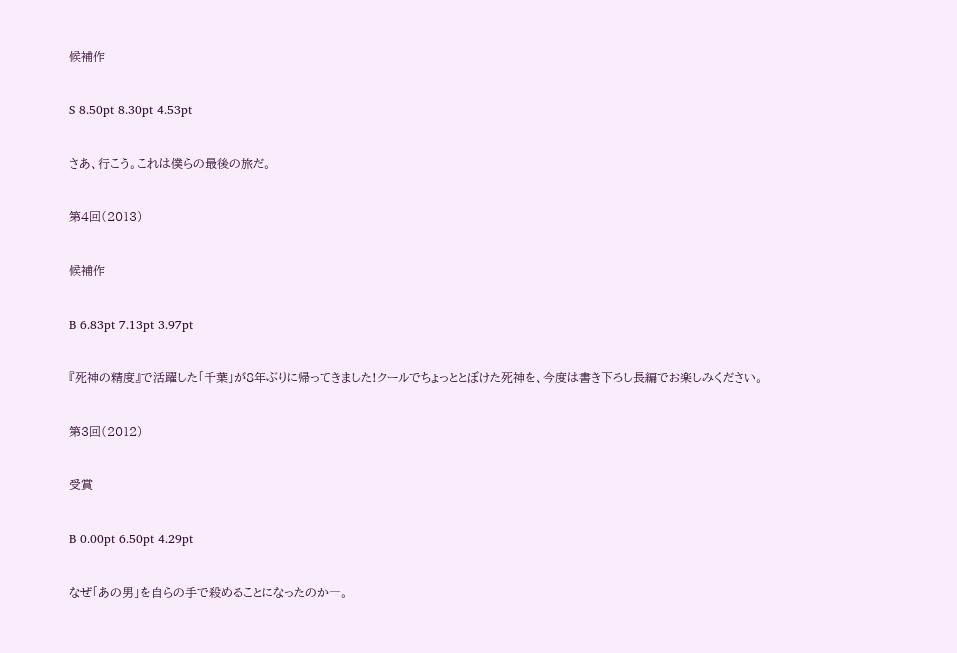候補作

S 8.50pt 8.30pt 4.53pt

さあ、行こう。これは僕らの最後の旅だ。

第4回(2013)

候補作

B 6.83pt 7.13pt 3.97pt

『死神の精度』で活躍した「千葉」が8年ぶりに帰ってきました!クールでちょっととぼけた死神を、今度は書き下ろし長編でお楽しみください。

第3回(2012)

受賞

B 0.00pt 6.50pt 4.29pt

なぜ「あの男」を自らの手で殺めることになったのか―。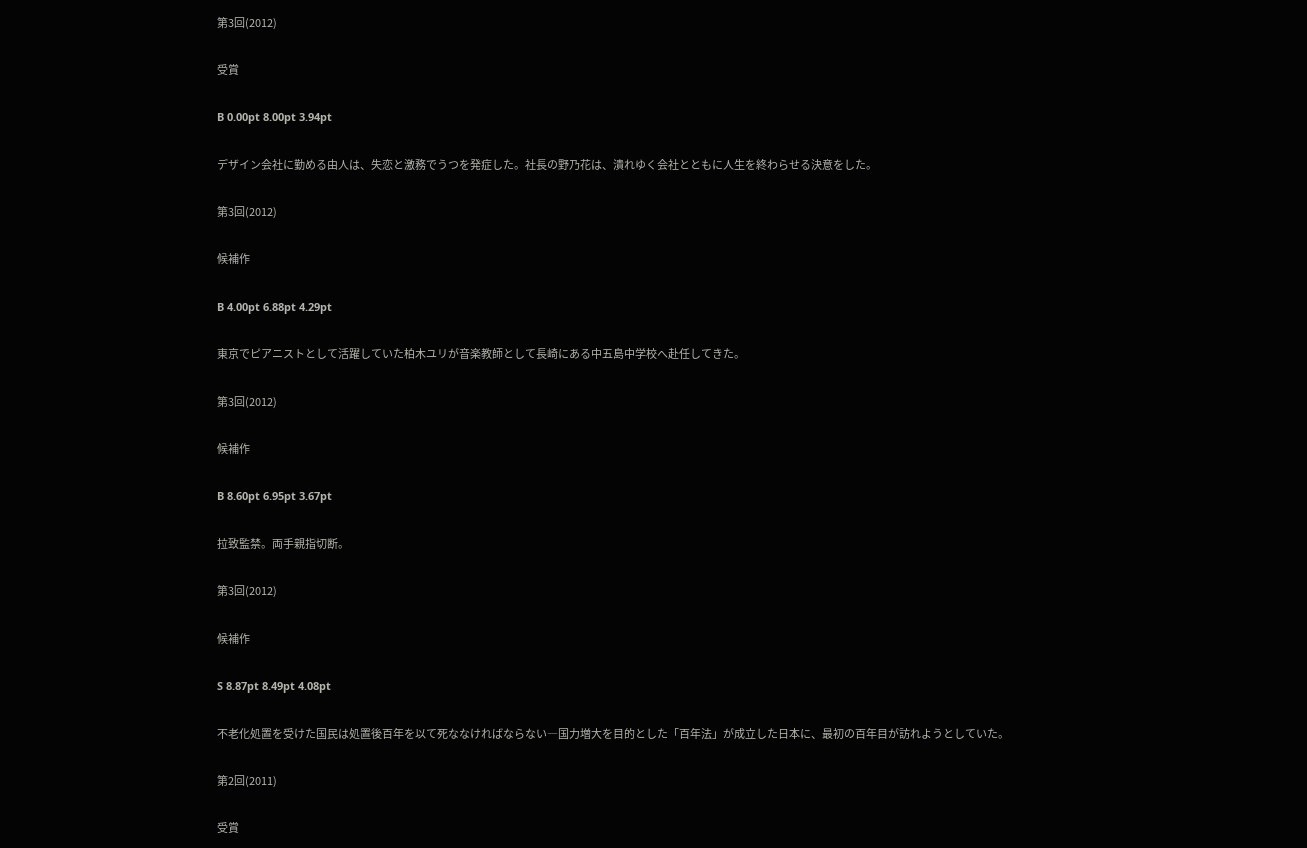第3回(2012)

受賞

B 0.00pt 8.00pt 3.94pt

デザイン会社に勤める由人は、失恋と激務でうつを発症した。社長の野乃花は、潰れゆく会社とともに人生を終わらせる決意をした。

第3回(2012)

候補作

B 4.00pt 6.88pt 4.29pt

東京でピアニストとして活躍していた柏木ユリが音楽教師として長崎にある中五島中学校へ赴任してきた。

第3回(2012)

候補作

B 8.60pt 6.95pt 3.67pt

拉致監禁。両手親指切断。

第3回(2012)

候補作

S 8.87pt 8.49pt 4.08pt

不老化処置を受けた国民は処置後百年を以て死ななければならない―国力増大を目的とした「百年法」が成立した日本に、最初の百年目が訪れようとしていた。

第2回(2011)

受賞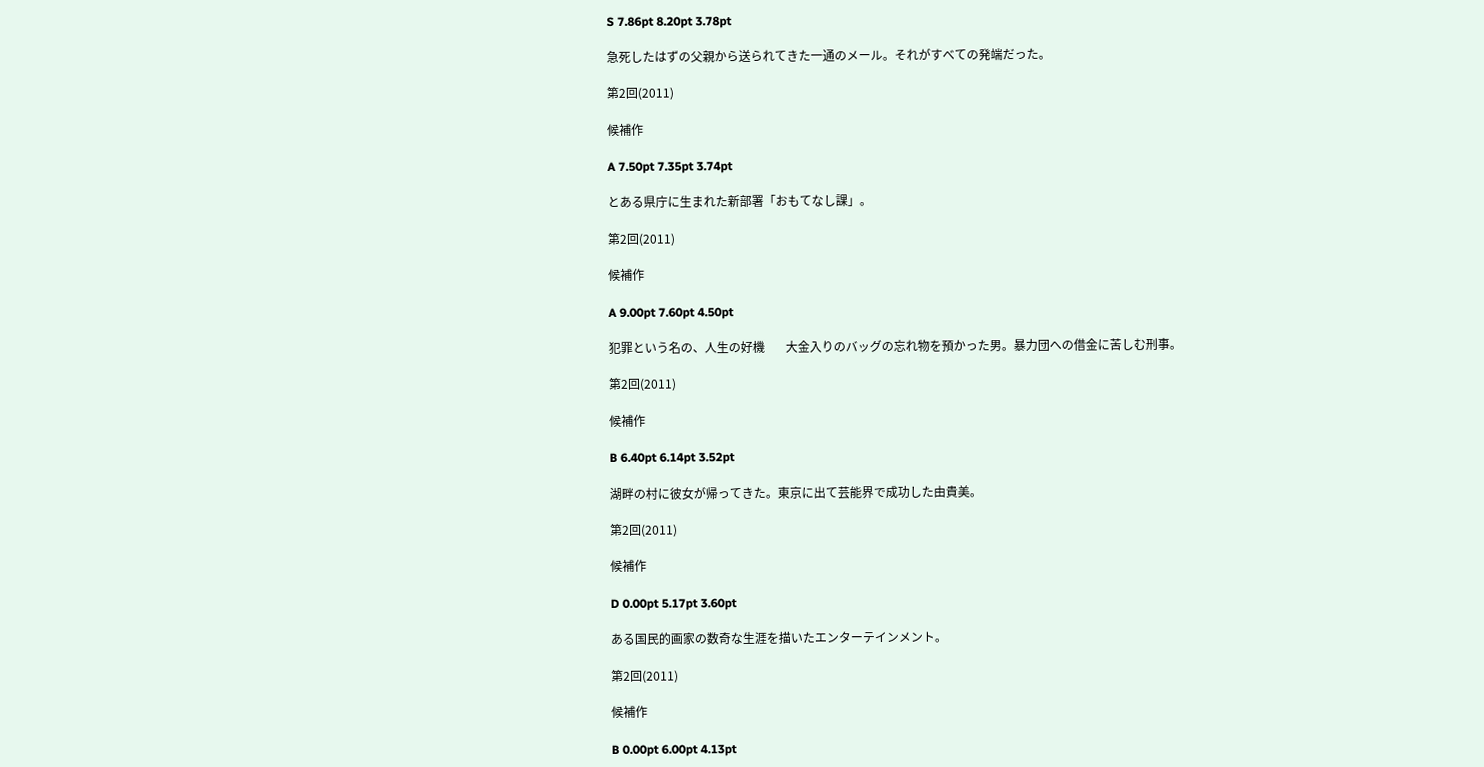S 7.86pt 8.20pt 3.78pt

急死したはずの父親から送られてきた一通のメール。それがすべての発端だった。

第2回(2011)

候補作

A 7.50pt 7.35pt 3.74pt

とある県庁に生まれた新部署「おもてなし課」。

第2回(2011)

候補作

A 9.00pt 7.60pt 4.50pt

犯罪という名の、人生の好機       大金入りのバッグの忘れ物を預かった男。暴力団への借金に苦しむ刑事。

第2回(2011)

候補作

B 6.40pt 6.14pt 3.52pt

湖畔の村に彼女が帰ってきた。東京に出て芸能界で成功した由貴美。

第2回(2011)

候補作

D 0.00pt 5.17pt 3.60pt

ある国民的画家の数奇な生涯を描いたエンターテインメント。

第2回(2011)

候補作

B 0.00pt 6.00pt 4.13pt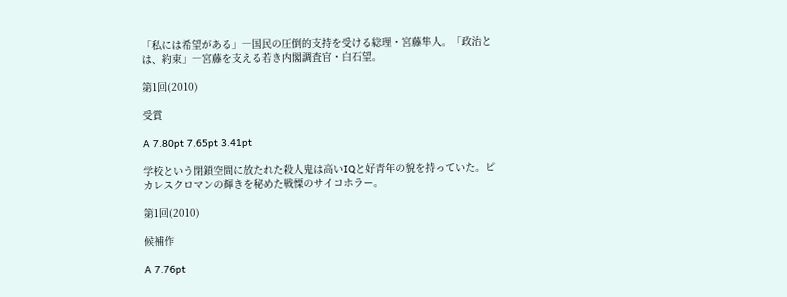「私には希望がある」―国民の圧倒的支持を受ける総理・宮藤隼人。「政治とは、約束」―宮藤を支える若き内閣調査官・白石望。

第1回(2010)

受賞

A 7.80pt 7.65pt 3.41pt

学校という閉鎖空間に放たれた殺人鬼は高いIQと好青年の貌を持っていた。ピカレスクロマンの輝きを秘めた戦慄のサイコホラー。

第1回(2010)

候補作

A 7.76pt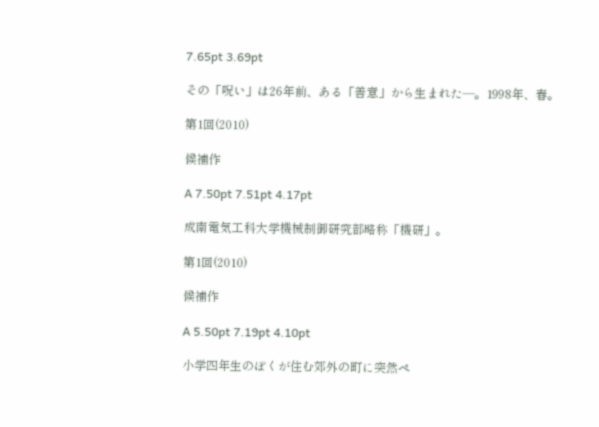7.65pt 3.69pt

その「呪い」は26年前、ある「善意」から生まれた―。1998年、春。

第1回(2010)

候補作

A 7.50pt 7.51pt 4.17pt

成南電気工科大学機械制御研究部略称「機研」。

第1回(2010)

候補作

A 5.50pt 7.19pt 4.10pt

小学四年生のぼくが住む郊外の町に突然ペ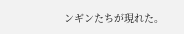ンギンたちが現れた。